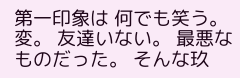第一印象は 何でも笑う。 変。 友達いない。 最悪なものだった。 そんな玖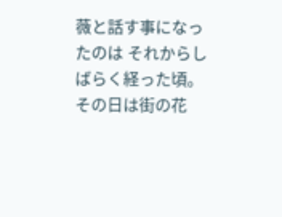薇と話す事になったのは それからしばらく経った頃。 その日は街の花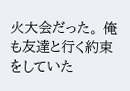火大会だった。 俺も友達と行く約束をしていた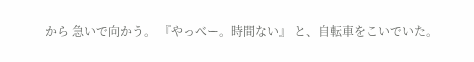から 急いで向かう。 『やっべー。時間ない』 と、自転車をこいでいた。